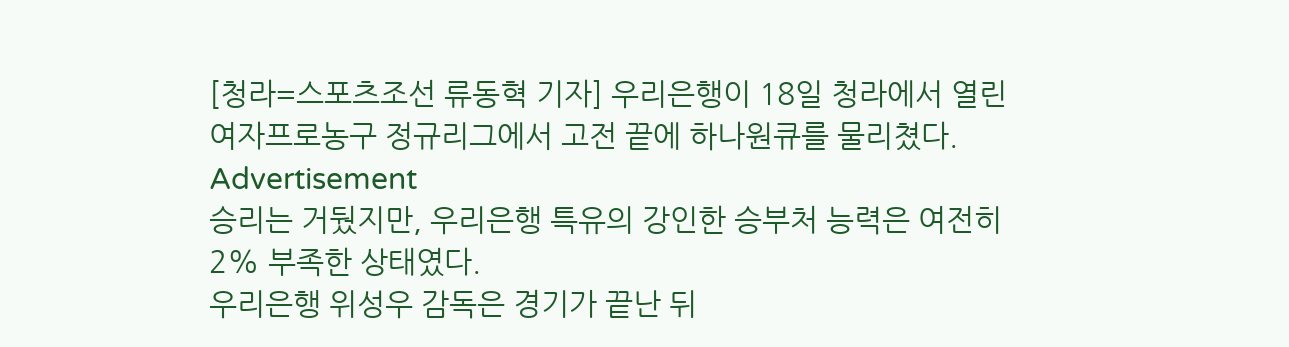[청라=스포츠조선 류동혁 기자] 우리은행이 18일 청라에서 열린 여자프로농구 정규리그에서 고전 끝에 하나원큐를 물리쳤다.
Advertisement
승리는 거뒀지만, 우리은행 특유의 강인한 승부처 능력은 여전히 2% 부족한 상태였다.
우리은행 위성우 감독은 경기가 끝난 뒤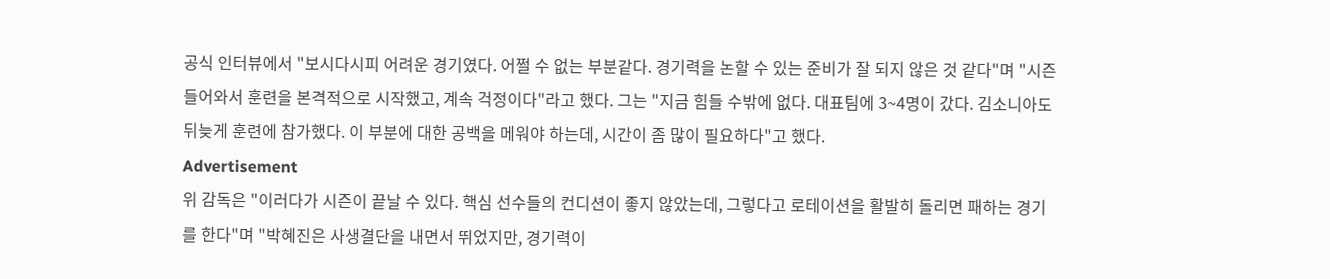공식 인터뷰에서 "보시다시피 어려운 경기였다. 어쩔 수 없는 부분같다. 경기력을 논할 수 있는 준비가 잘 되지 않은 것 같다"며 "시즌 들어와서 훈련을 본격적으로 시작했고, 계속 걱정이다"라고 했다. 그는 "지금 힘들 수밖에 없다. 대표팀에 3~4명이 갔다. 김소니아도 뒤늦게 훈련에 참가했다. 이 부분에 대한 공백을 메워야 하는데, 시간이 좀 많이 필요하다"고 했다.
Advertisement
위 감독은 "이러다가 시즌이 끝날 수 있다. 핵심 선수들의 컨디션이 좋지 않았는데, 그렇다고 로테이션을 활발히 돌리면 패하는 경기를 한다"며 "박혜진은 사생결단을 내면서 뛰었지만, 경기력이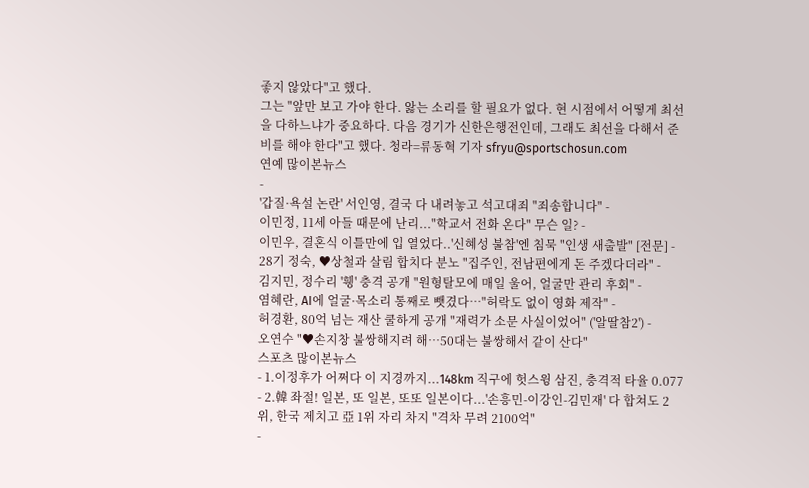좋지 않았다"고 했다.
그는 "앞만 보고 가야 한다. 앓는 소리를 할 필요가 없다. 현 시점에서 어떻게 최선을 다하느냐가 중요하다. 다음 경기가 신한은행전인데, 그래도 최선을 다해서 준비를 해야 한다"고 했다. 청라=류동혁 기자 sfryu@sportschosun.com
연예 많이본뉴스
-
'갑질·욕설 논란' 서인영, 결국 다 내려놓고 석고대죄 "죄송합니다" -
이민정, 11세 아들 때문에 난리..."학교서 전화 온다" 무슨 일? -
이민우, 결혼식 이틀만에 입 열었다..'신혜성 불참'엔 침묵 "인생 새출발" [전문] -
28기 정숙, ♥상철과 살림 합치다 분노 "집주인, 전남편에게 돈 주겠다더라" -
김지민, 정수리 '휑' 충격 공개 "원형탈모에 매일 울어, 얼굴만 관리 후회" -
염혜란, AI에 얼굴·목소리 통째로 뺏겼다…"허락도 없이 영화 제작" -
허경환, 80억 넘는 재산 쿨하게 공개 "재력가 소문 사실이었어" ('알딸참2') -
오연수 "♥손지창 불쌍해지려 해…50대는 불쌍해서 같이 산다"
스포츠 많이본뉴스
- 1.이정후가 어쩌다 이 지경까지...148km 직구에 헛스윙 삼진, 충격적 타율 0.077
- 2.韓 좌절! 일본, 또 일본, 또또 일본이다...'손흥민-이강인-김민재' 다 합쳐도 2위, 한국 제치고 亞 1위 자리 차지 "격차 무려 2100억"
-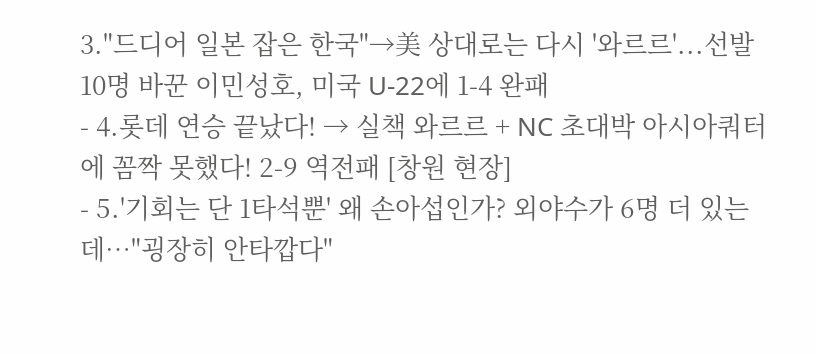3."드디어 일본 잡은 한국"→美 상대로는 다시 '와르르'...선발 10명 바꾼 이민성호, 미국 U-22에 1-4 완패
- 4.롯데 연승 끝났다! → 실책 와르르 + NC 초대박 아시아쿼터에 꼼짝 못했다! 2-9 역전패 [창원 현장]
- 5.'기회는 단 1타석뿐' 왜 손아섭인가? 외야수가 6명 더 있는데…"굉장히 안타깝다"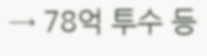→ 78억 투수 등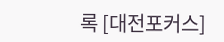록 [대전포커스]